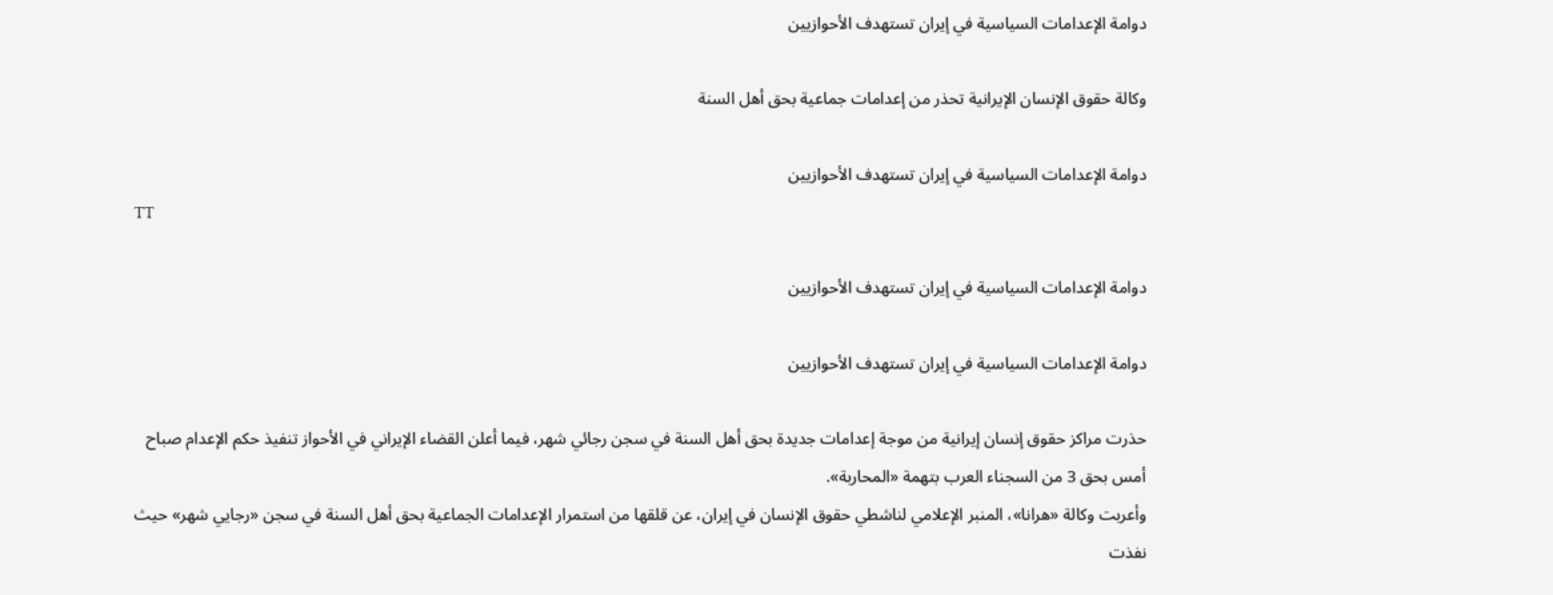دوامة الإعدامات السياسية في إيران تستهدف الأحوازيين

وكالة حقوق الإنسان الإيرانية تحذر من إعدامات جماعية بحق أهل السنة

دوامة الإعدامات السياسية في إيران تستهدف الأحوازيين
TT

دوامة الإعدامات السياسية في إيران تستهدف الأحوازيين

دوامة الإعدامات السياسية في إيران تستهدف الأحوازيين

حذرت مراكز حقوق إنسان إيرانية من موجة إعدامات جديدة بحق أهل السنة في سجن رجائي شهر، فيما أعلن القضاء الإيراني في الأحواز تنفيذ حكم الإعدام صباح أمس بحق 3 من السجناء العرب بتهمة «المحاربة».
وأعربت وكالة «هرانا»، المنبر الإعلامي لناشطي حقوق الإنسان في إيران، عن قلقها من استمرار الإعدامات الجماعية بحق أهل السنة في سجن «رجايي شهر» حيث نفذت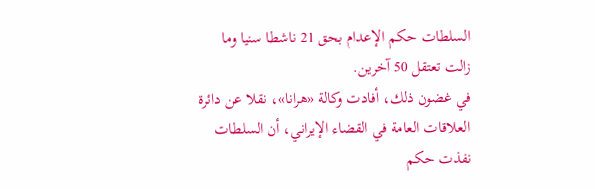السلطات حكم الإعدام بحق 21 ناشطا سنيا وما زالت تعتقل 50 آخرين.
في غضون ذلك، أفادت وكالة «هرانا»، نقلا عن دائرة العلاقات العامة في القضاء الإيراني، أن السلطات نفذت حكم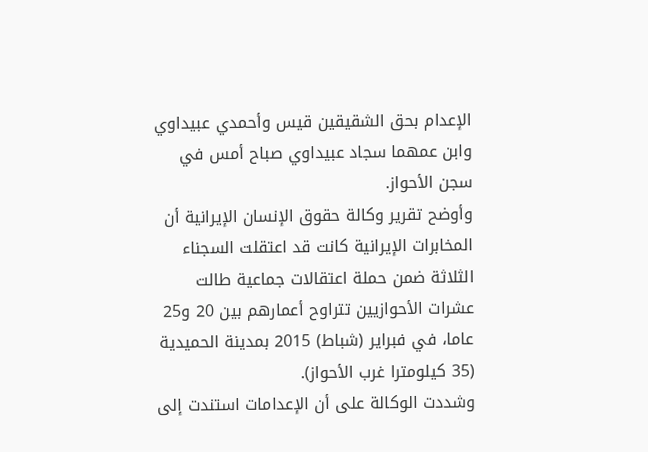الإعدام بحق الشقيقين قيس وأحمدي عبيداوي وابن عمهما سجاد عبيداوي صباح أمس في سجن الأحواز.
وأوضح تقرير وكالة حقوق الإنسان الإيرانية أن المخابرات الإيرانية كانت قد اعتقلت السجناء الثلاثة ضمن حملة اعتقالات جماعية طالت عشرات الأحوازيين تتراوح أعمارهم بين 20 و25 عاما، في فبراير (شباط) 2015 بمدينة الحميدية (35 كيلومترا غرب الأحواز).
وشددت الوكالة على أن الإعدامات استندت إلى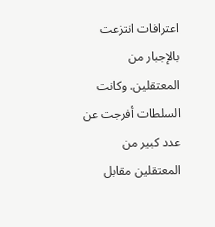اعترافات انتزعت بالإجبار من المعتقلين. وكانت السلطات أفرجت عن عدد كبير من المعتقلين مقابل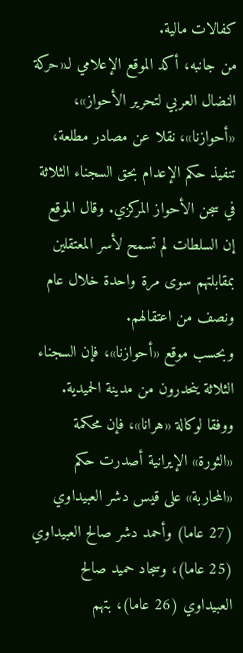كفالات مالية.
من جانبه، أكد الموقع الإعلامي لـ«حركة النضال العربي لتحرير الأحواز»، «أحوازنا»، نقلا عن مصادر مطلعة، تنفيذ حكم الإعدام بحق السجناء الثلاثة في سجن الأحواز المركزي. وقال الموقع إن السلطات لم تسمح لأسر المعتقلين بمقابلتهم سوى مرة واحدة خلال عام ونصف من اعتقالهم.
وبحسب موقع «أحوازنا»، فإن السجناء الثلاثة ينحدرون من مدينة الحميدية.
ووفقا لوكالة «هرانا»، فإن محكمة «الثورة» الإيرانية أصدرت حكم «المحاربة» على قيس دشر العبيداوي (27 عاما) وأحمد دشر صالح العبيداوي (25 عاما)، وسجاد حميد صالح العبيداوي (26 عاما)، بتهم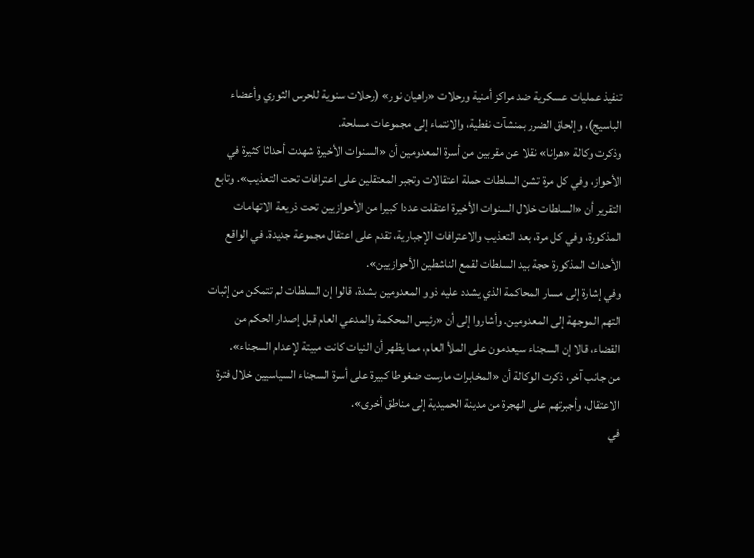تنفيذ عمليات عسكرية ضد مراكز أمنية ورحلات «راهيان نور» (رحلات سنوية للحرس الثوري وأعضاء الباسيج)، وإلحاق الضرر بمنشآت نفطية، والانتماء إلى مجموعات مسلحة.
وذكرت وكالة «هرانا» نقلا عن مقربين من أسرة المعدومين أن «السنوات الأخيرة شهدت أحداثا كثيرة في الأحواز، وفي كل مرة تشن السلطات حملة اعتقالات وتجبر المعتقلين على اعترافات تحت التعذيب». وتابع التقرير أن «السلطات خلال السنوات الأخيرة اعتقلت عددا كبيرا من الأحوازيين تحت ذريعة الاتهامات المذكورة، وفي كل مرة، بعد التعذيب والاعترافات الإجبارية، تقدم على اعتقال مجموعة جديدة. في الواقع الأحداث المذكورة حجة بيد السلطات لقمع الناشطين الأحوازيين».
وفي إشارة إلى مسار المحاكمة الذي يشدد عليه ذوو المعدومين بشدة، قالوا إن السلطات لم تتمكن من إثبات التهم الموجهة إلى المعدومين. وأشاروا إلى أن «رئيس المحكمة والمدعي العام قبل إصدار الحكم من القضاء، قالا إن السجناء سيعدمون على الملأ العام، مما يظهر أن النيات كانت مبيتة لإعدام السجناء».
من جانب آخر، ذكرت الوكالة أن «المخابرات مارست ضغوطا كبيرة على أسرة السجناء السياسيين خلال فترة الاعتقال، وأجبرتهم على الهجرة من مدينة الحميدية إلى مناطق أخرى».
في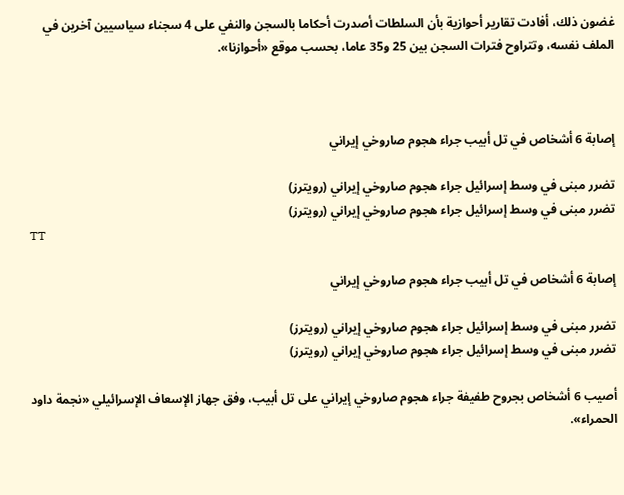غضون ذلك، أفادت تقارير أحوازية بأن السلطات أصدرت أحكاما بالسجن والنفي على 4 سجناء سياسيين آخرين في الملف نفسه، وتتراوح فترات السجن بين 25 و35 عاما، بحسب موقع «أحوازنا».



إصابة 6 أشخاص في تل أبيب جراء هجوم صاروخي إيراني

تضرر مبنى في وسط إسرائيل جراء هجوم صاروخي إيراني (رويترز)
تضرر مبنى في وسط إسرائيل جراء هجوم صاروخي إيراني (رويترز)
TT

إصابة 6 أشخاص في تل أبيب جراء هجوم صاروخي إيراني

تضرر مبنى في وسط إسرائيل جراء هجوم صاروخي إيراني (رويترز)
تضرر مبنى في وسط إسرائيل جراء هجوم صاروخي إيراني (رويترز)

أصيب 6 أشخاص بجروح طفيفة جراء هجوم صاروخي إيراني على تل أبيب، وفق جهاز الإسعاف الإسرائيلي «نجمة داود الحمراء».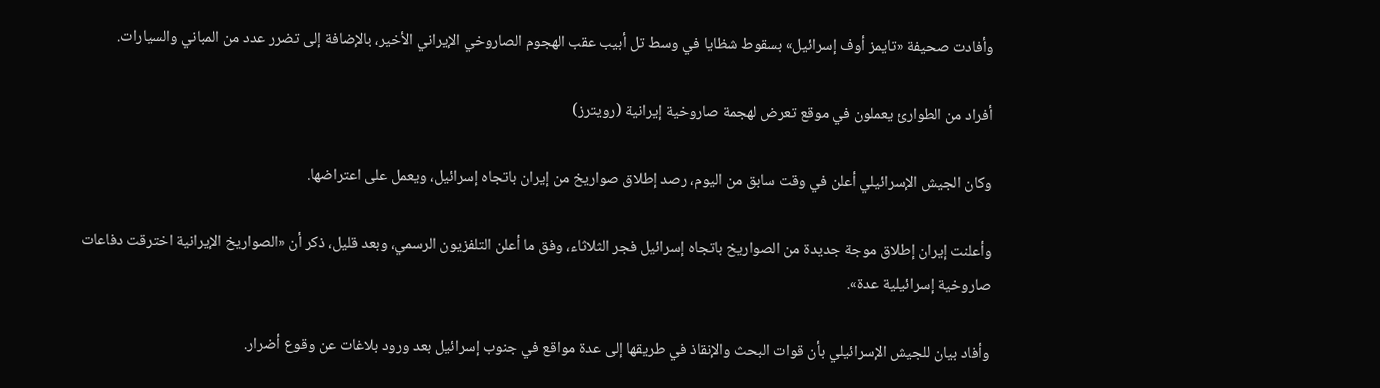وأفادت صحيفة «تايمز أوف إسرائيل» بسقوط شظايا في وسط تل أبيب عقب الهجوم الصاروخي الإيراني الأخير، بالإضافة إلى تضرر عدد من المباني والسيارات.

أفراد من الطوارئ يعملون في موقع تعرض لهجمة صاروخية إيرانية (رويترز)

وكان الجيش الإسرائيلي أعلن في وقت سابق من اليوم، رصد إطلاق صواريخ من إيران باتجاه إسرائيل، ويعمل على اعتراضها.

وأعلنت إيران إطلاق موجة جديدة من الصواريخ باتجاه إسرائيل فجر الثلاثاء، وفق ما أعلن التلفزيون الرسمي، وبعد قليل، ذكر أن «الصواريخ الإيرانية اخترقت دفاعات صاروخية إسرائيلية عدة».

وأفاد بيان للجيش الإسرائيلي بأن قوات البحث والإنقاذ في طريقها إلى عدة مواقع في جنوب إسرائيل بعد ورود بلاغات عن وقوع أضرار.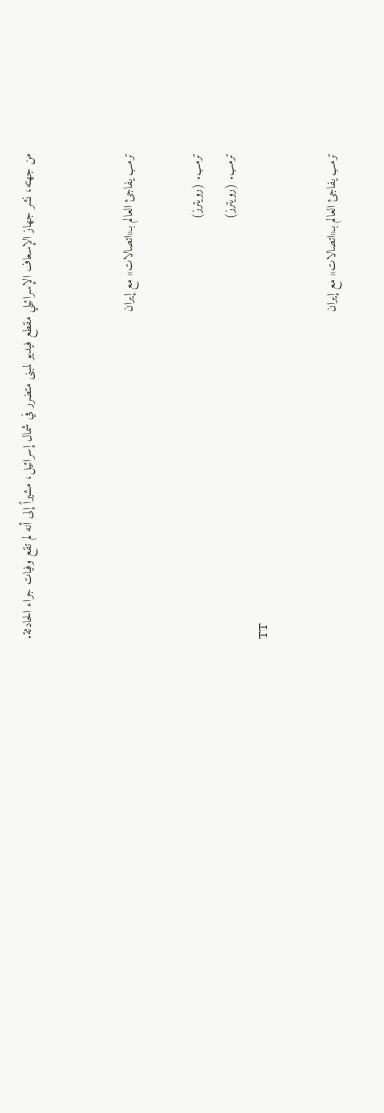من جهته، نشر جهاز الإسعاف الإسرائيلي مقطع فيديو لمبنى متضرر في شمال إسرائيل، مشيراً إلى أنه لم تقع وفيات جراء الحادثة.


ترمب يفاجئ العالم بـ«اتصالات» مع إيران

ترمب. (رويترز)
ترمب. (رويترز)
TT

ترمب يفاجئ العالم بـ«اتصالات» مع إيران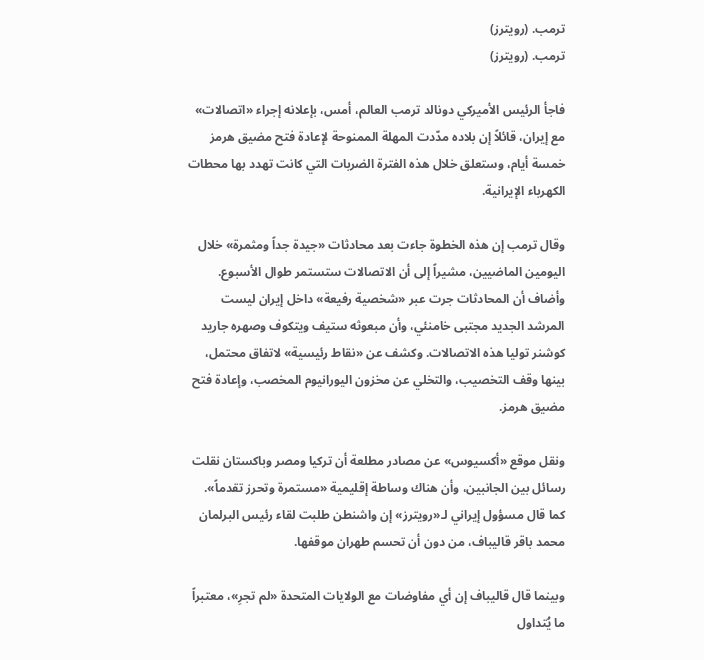ترمب. (رويترز)
ترمب. (رويترز)

فاجأ الرئيس الأميركي دونالد ترمب العالم، أمس، بإعلانه إجراء «اتصالات» مع إيران، قائلاً إن بلاده مدّدت المهلة الممنوحة لإعادة فتح مضيق هرمز خمسة أيام، وستعلق خلال هذه الفترة الضربات التي كانت تهدد بها محطات الكهرباء الإيرانية.

وقال ترمب إن هذه الخطوة جاءت بعد محادثات «جيدة جداً ومثمرة» خلال اليومين الماضيين، مشيراً إلى أن الاتصالات ستستمر طوال الأسبوع. وأضاف أن المحادثات جرت عبر «شخصية رفيعة» داخل إيران ليست المرشد الجديد مجتبى خامنئي، وأن مبعوثه ستيف ويتكوف وصهره جاريد كوشنر توليا هذه الاتصالات. وكشف عن «نقاط رئيسية» لاتفاق محتمل، بينها وقف التخصيب، والتخلي عن مخزون اليورانيوم المخصب، وإعادة فتح مضيق هرمز.

ونقل موقع «أكسيوس» عن مصادر مطلعة أن تركيا ومصر وباكستان نقلت رسائل بين الجانبين، وأن هناك وساطة إقليمية «مستمرة وتحرز تقدماً». كما قال مسؤول إيراني لـ«رويترز» إن واشنطن طلبت لقاء رئيس البرلمان محمد باقر قالیباف، من دون أن تحسم طهران موقفها.

وبينما قال قالیباف إن أي مفاوضات مع الولايات المتحدة «لم تجرِ»، معتبراً ما يُتداول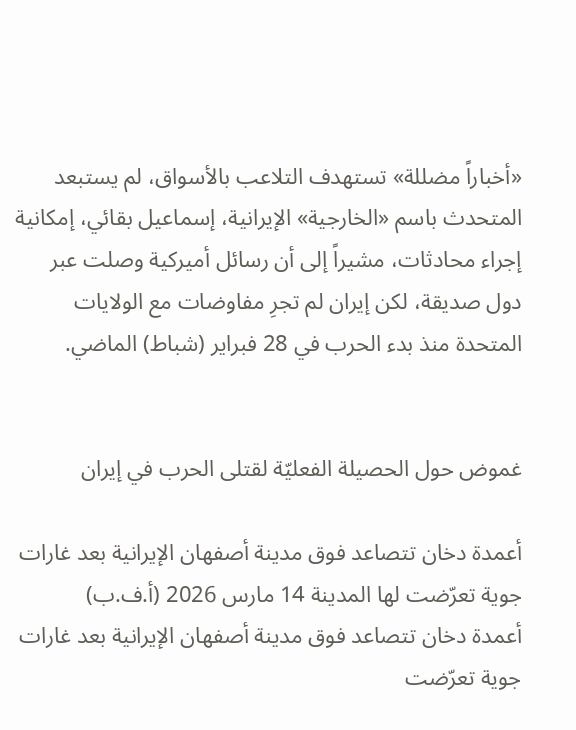«أخباراً مضللة» تستهدف التلاعب بالأسواق، لم يستبعد المتحدث باسم «الخارجية» الإيرانية، إسماعيل بقائي، إمكانية إجراء محادثات، مشيراً إلى أن رسائل أميركية وصلت عبر دول صديقة، لكن إيران لم تجرِ مفاوضات مع الولايات المتحدة منذ بدء الحرب في 28 فبراير (شباط) الماضي.


غموض حول الحصيلة الفعليّة لقتلى الحرب في إيران

أعمدة دخان تتصاعد فوق مدينة أصفهان الإيرانية بعد غارات جوية تعرّضت لها المدينة 14 مارس 2026 (أ.ف.ب)
أعمدة دخان تتصاعد فوق مدينة أصفهان الإيرانية بعد غارات جوية تعرّضت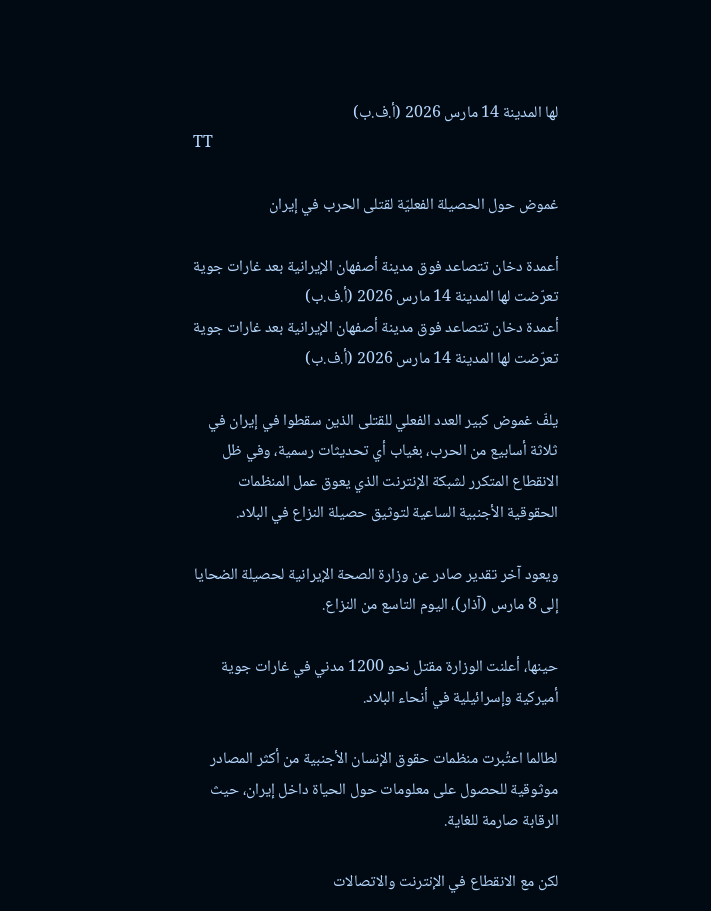لها المدينة 14 مارس 2026 (أ.ف.ب)
TT

غموض حول الحصيلة الفعليّة لقتلى الحرب في إيران

أعمدة دخان تتصاعد فوق مدينة أصفهان الإيرانية بعد غارات جوية تعرّضت لها المدينة 14 مارس 2026 (أ.ف.ب)
أعمدة دخان تتصاعد فوق مدينة أصفهان الإيرانية بعد غارات جوية تعرّضت لها المدينة 14 مارس 2026 (أ.ف.ب)

يلفّ غموض كبير العدد الفعلي للقتلى الذين سقطوا في إيران في ثلاثة أسابيع من الحرب، بغياب أي تحديثات رسمية، وفي ظل الانقطاع المتكرر لشبكة الإنترنت الذي يعوق عمل المنظمات الحقوقية الأجنبية الساعية لتوثيق حصيلة النزاع في البلاد.

ويعود آخر تقدير صادر عن وزارة الصحة الإيرانية لحصيلة الضحايا إلى 8 مارس (آذار)، اليوم التاسع من النزاع.

حينها، أعلنت الوزارة مقتل نحو 1200 مدني في غارات جوية أميركية وإسرائيلية في أنحاء البلاد.

لطالما اعتُبرت منظمات حقوق الإنسان الأجنبية من أكثر المصادر موثوقية للحصول على معلومات حول الحياة داخل إيران، حيث الرقابة صارمة للغاية.

لكن مع الانقطاع في الإنترنت والاتصالات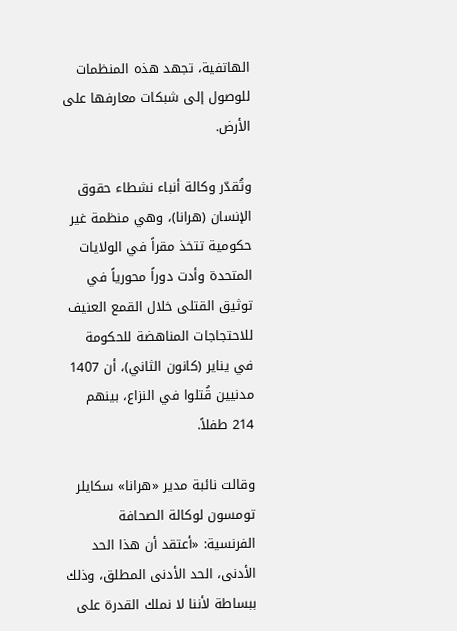الهاتفية، تجهد هذه المنظمات للوصول إلى شبكات معارفها على الأرض.

وتُقدّر وكالة أنباء نشطاء حقوق الإنسان (هرانا)، وهي منظمة غير حكومية تتخذ مقراً في الولايات المتحدة وأدت دوراً محورياً في توثيق القتلى خلال القمع العنيف للاحتجاجات المناهضة للحكومة في يناير (كانون الثاني)، أن 1407 مدنيين قُتلوا في النزاع، بينهم 214 طفلاً.

وقالت نائبة مدير «هرانا» سكايلر تومسون لوكالة الصحافة الفرنسية: «أعتقد أن هذا الحد الأدنى، الحد الأدنى المطلق، وذلك ببساطة لأننا لا نملك القدرة على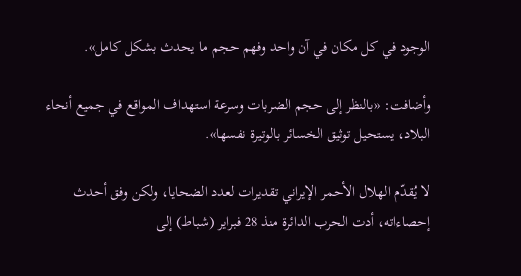الوجود في كل مكان في آن واحد وفهم حجم ما يحدث بشكل كامل».

وأضافت: «بالنظر إلى حجم الضربات وسرعة استهداف المواقع في جميع أنحاء البلاد، يستحيل توثيق الخسائر بالوتيرة نفسها».

لا يُقدّم الهلال الأحمر الإيراني تقديرات لعدد الضحايا، ولكن وفق أحدث إحصاءاته، أدت الحرب الدائرة منذ 28 فبراير (شباط) إلى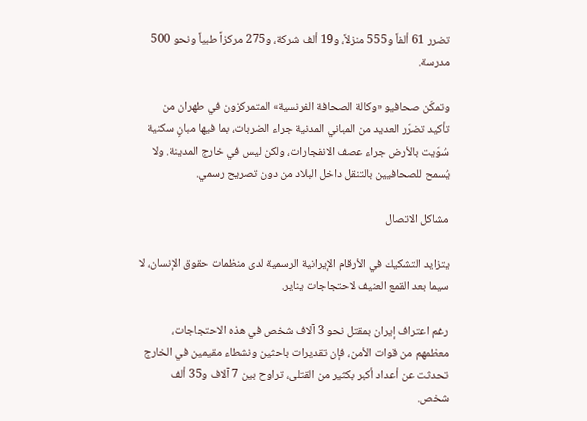تضرر 61 ألفاً و555 منزلاً، و19 ألف شركة، و275 مركزاً طبياً ونحو 500 مدرسة.

وتمكّن صحافيو «وكالة الصحافة الفرنسية» المتمركزون في طهران من تأكيد تضرّر العديد من المباني المدنية جراء الضربات، بما فيها مبانٍ سكنية سُوّيت بالأرض جراء عصف الانفجارات، ولكن ليس في خارج المدينة. ولا يُسمح للصحافيين بالتنقل داخل البلاد من دون تصريح رسمي.

مشاكل الاتصال

يتزايد التشكيك في الأرقام الإيرانية الرسمية لدى منظمات حقوق الإنسان، لا سيما بعد القمع العنيف لاحتجاجات يناير.

رغم اعتراف إيران بمقتل نحو 3 آلاف شخص في هذه الاحتجاجات، معظمهم من قوات الأمن، فإن تقديرات باحثين ونشطاء مقيمين في الخارج تحدثت عن أعداد أكبر بكثير من القتلى، تراوح بين 7 آلاف و35 ألف شخص.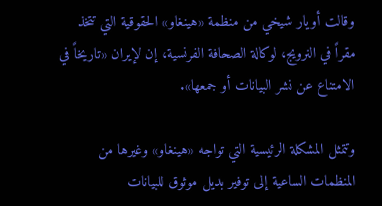وقالت أويار شيخي من منظمة «هينغاو» الحقوقية التي تتخذ مقراً في النرويج، لوكالة الصحافة الفرنسية، إن لإيران «تاريخاً في الامتناع عن نشر البيانات أو جمعها».

وتتمثل المشكلة الرئيسية التي تواجه «هينغاو» وغيرها من المنظمات الساعية إلى توفير بديل موثوق للبيانات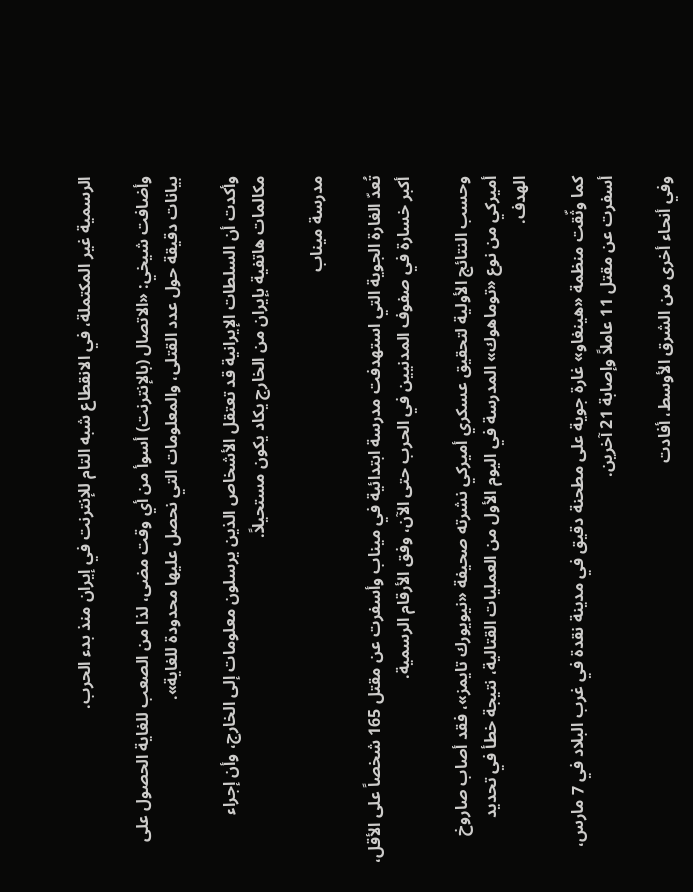الرسمية غير المكتملة، في الانقطاع شبه التام للإنترنت في إيران منذ بدء الحرب.

وأضافت شيخي: «الاتصال (بالإنترنت) أسوأ من أي وقت مضى، لذا من الصعب للغاية الحصول على بيانات دقيقة حول عدد القتلى، والمعلومات التي نحصل عليها محدودة للغاية».

وأكدت أن السلطات الإيرانية قد تعتقل الأشخاص الذين يرسلون معلومات إلى الخارج، وأن إجراء مكالمات هاتفية بإيران من الخارج يكاد يكون مستحيلاً.

مدرسة ميناب

تُعدّ الغارة الجوية التي استهدفت مدرسة ابتدائية في ميناب وأسفرت عن مقتل 165 شخصاً على الأقل، أكبر خسارة في صفوف المدنيين في الحرب حتى الآن، وفق الأرقام الرسمية.

وحسب النتائج الأولية لتحقيق عسكري أميركي نشرته صحيفة «نيويورك تايمز»، فقد أصاب صاروخ أميركي من نوع «توماهوك» المدرسة في اليوم الأول من العمليات القتالية، نتيجة خطأ في تحديد الهدف.

كما وثّقت منظمة «هينغاو» غارة جوية على مطحنة دقيق في مدينة نقدة في غرب البلاد في 7 مارس، أسفرت عن مقتل 11 عاملاً وإصابة 21 آخرين.

وفي أنحاء أخرى من الشرق الأوسط، أفادت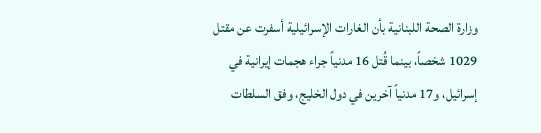وزارة الصحة اللبنانية بأن الغارات الإسرائيلية أسفرت عن مقتل 1029 شخصاً، بينما قُتل 16 مدنياً جراء هجمات إيرانية في إسرائيل، و17 مدنياً آخرين في دول الخليج، وفق السلطات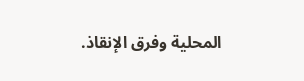المحلية وفرق الإنقاذ.